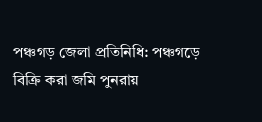পঞ্চগড় জেলা প্রতিনিধি: পঞ্চগড়ে বিক্রি করা জমি পুনরায়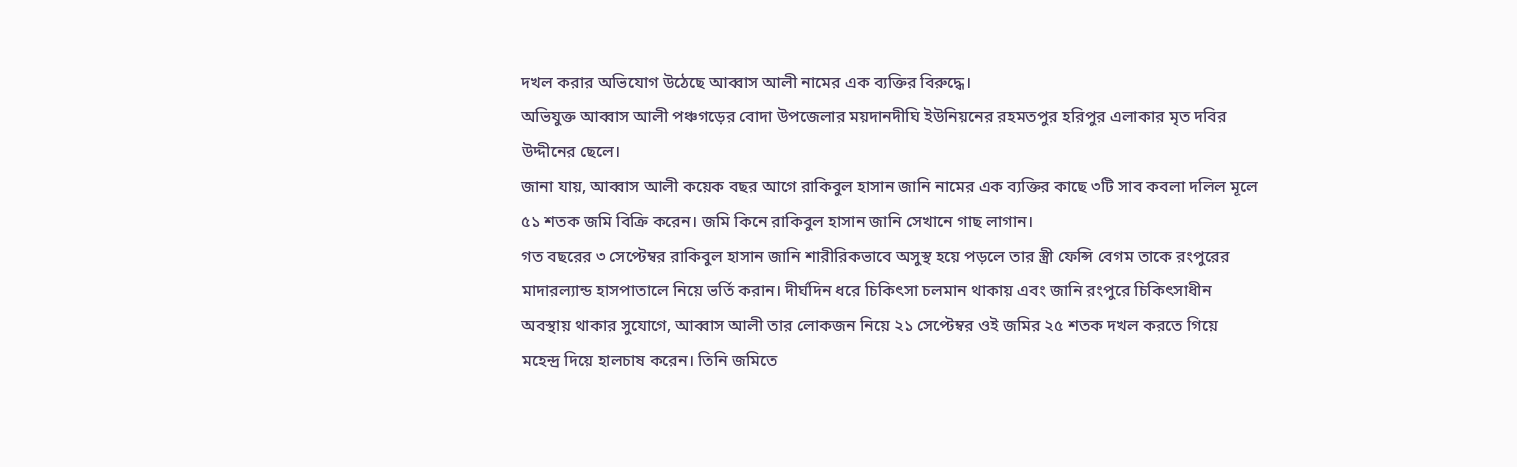দখল করার অভিযোগ উঠেছে আব্বাস আলী নামের এক ব্যক্তির বিরুদ্ধে।
অভিযুক্ত আব্বাস আলী পঞ্চগড়ের বোদা উপজেলার ময়দানদীঘি ইউনিয়নের রহমতপুর হরিপুর এলাকার মৃত দবির উদ্দীনের ছেলে।
জানা যায়, আব্বাস আলী কয়েক বছর আগে রাকিবুল হাসান জানি নামের এক ব্যক্তির কাছে ৩টি সাব কবলা দলিল মূলে ৫১ শতক জমি বিক্রি করেন। জমি কিনে রাকিবুল হাসান জানি সেখানে গাছ লাগান।
গত বছরের ৩ সেপ্টেম্বর রাকিবুল হাসান জানি শারীরিকভাবে অসুস্থ হয়ে পড়লে তার স্ত্রী ফেন্সি বেগম তাকে রংপুরের মাদারল্যান্ড হাসপাতালে নিয়ে ভর্তি করান। দীর্ঘদিন ধরে চিকিৎসা চলমান থাকায় এবং জানি রংপুরে চিকিৎসাধীন অবস্থায় থাকার সুযোগে, আব্বাস আলী তার লোকজন নিয়ে ২১ সেপ্টেম্বর ওই জমির ২৫ শতক দখল করতে গিয়ে মহেন্দ্র দিয়ে হালচাষ করেন। তিনি জমিতে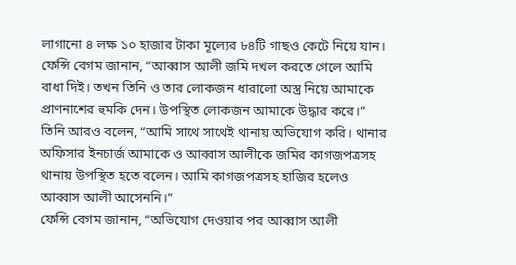লাগানো ৪ লক্ষ ১০ হাজার টাকা মূল্যের ৮৪টি গাছও কেটে নিয়ে যান।
ফেন্সি বেগম জানান, “আব্বাস আলী জমি দখল করতে গেলে আমি বাধা দিই। তখন তিনি ও তার লোকজন ধারালো অস্ত্র নিয়ে আমাকে প্রাণনাশের হুমকি দেন। উপস্থিত লোকজন আমাকে উদ্ধার করে।”
তিনি আরও বলেন, “আমি সাথে সাথেই থানায় অভিযোগ করি। থানার অফিসার ইনচার্জ আমাকে ও আব্বাস আলীকে জমির কাগজপত্রসহ থানায় উপস্থিত হতে বলেন। আমি কাগজপত্রসহ হাজির হলেও আব্বাস আলী আসেননি।”
ফেন্সি বেগম জানান, “অভিযোগ দেওয়ার পর আব্বাস আলী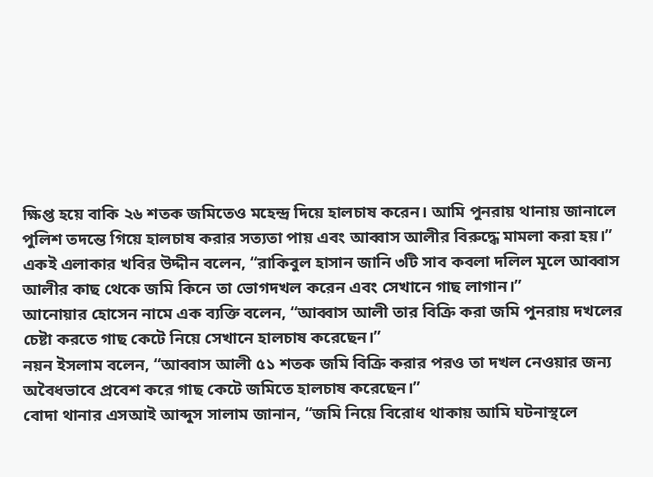ক্ষিপ্ত হয়ে বাকি ২৬ শতক জমিতেও মহেন্দ্র দিয়ে হালচাষ করেন। আমি পুনরায় থানায় জানালে পুলিশ তদন্তে গিয়ে হালচাষ করার সত্যতা পায় এবং আব্বাস আলীর বিরুদ্ধে মামলা করা হয়।”
একই এলাকার খবির উদ্দীন বলেন, “রাকিবুল হাসান জানি ৩টি সাব কবলা দলিল মূলে আব্বাস আলীর কাছ থেকে জমি কিনে তা ভোগদখল করেন এবং সেখানে গাছ লাগান।”
আনোয়ার হোসেন নামে এক ব্যক্তি বলেন, “আব্বাস আলী তার বিক্রি করা জমি পুনরায় দখলের চেষ্টা করতে গাছ কেটে নিয়ে সেখানে হালচাষ করেছেন।”
নয়ন ইসলাম বলেন, “আব্বাস আলী ৫১ শতক জমি বিক্রি করার পরও তা দখল নেওয়ার জন্য অবৈধভাবে প্রবেশ করে গাছ কেটে জমিতে হালচাষ করেছেন।”
বোদা থানার এসআই আব্দুস সালাম জানান, “জমি নিয়ে বিরোধ থাকায় আমি ঘটনাস্থলে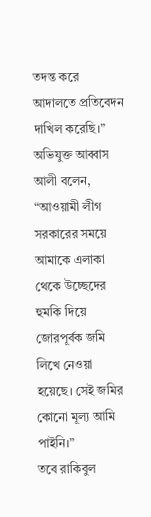তদন্ত করে আদালতে প্রতিবেদন দাখিল করেছি।”
অভিযুক্ত আব্বাস আলী বলেন, “আওয়ামী লীগ সরকারের সময়ে আমাকে এলাকা থেকে উচ্ছেদের হুমকি দিয়ে জোরপূর্বক জমি লিখে নেওয়া হয়েছে। সেই জমির কোনো মূল্য আমি পাইনি।”
তবে রাকিবুল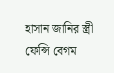হাসান জানির স্ত্রী ফেন্সি বেগম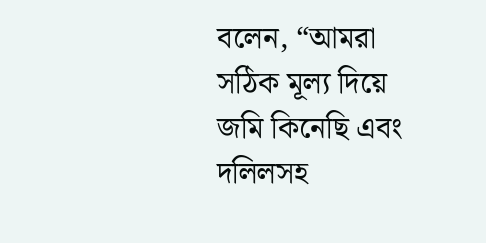বলেন, “আমরা সঠিক মূল্য দিয়ে জমি কিনেছি এবং দলিলসহ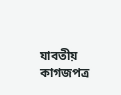যাবতীয় কাগজপত্র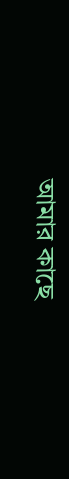আমার কাছে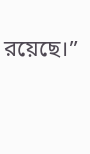রয়েছে।”